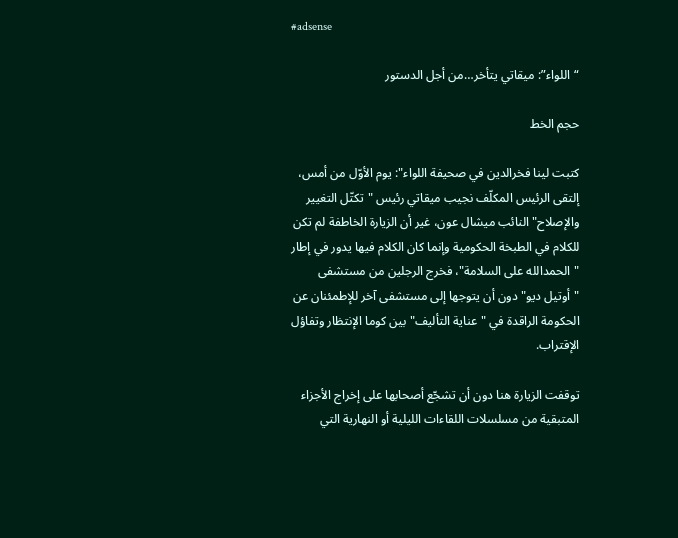#adsense

“اللواء”: ميقاتي يتأخر…من أجل الدستور

حجم الخط

كتبت لينا فخرالدين في صحيفة اللواء": يوم الأوّل من أمس، إلتقى الرئيس المكلّف نجيب ميقاتي رئيس "تكتّل التغيير والإصلاح" النائب ميشال عون، غير أن الزيارة الخاطفة لم تكن للكلام في الطبخة الحكومية وإنما كان الكلام فيها يدور في إطار "الحمدالله على السلامة"، فخرج الرجلين من مستشفى "أوتيل ديو" دون أن يتوجها إلى مستشفى آخر للإطمئنان عن الحكومة الراقدة في "عناية التأليف" بين كوما الإنتظار وتفاؤل الإقتراب.

توقفت الزيارة هنا دون أن تشجّع أصحابها على إخراج الأجزاء المتبقية من مسلسلات اللقاءات الليلية أو النهارية التي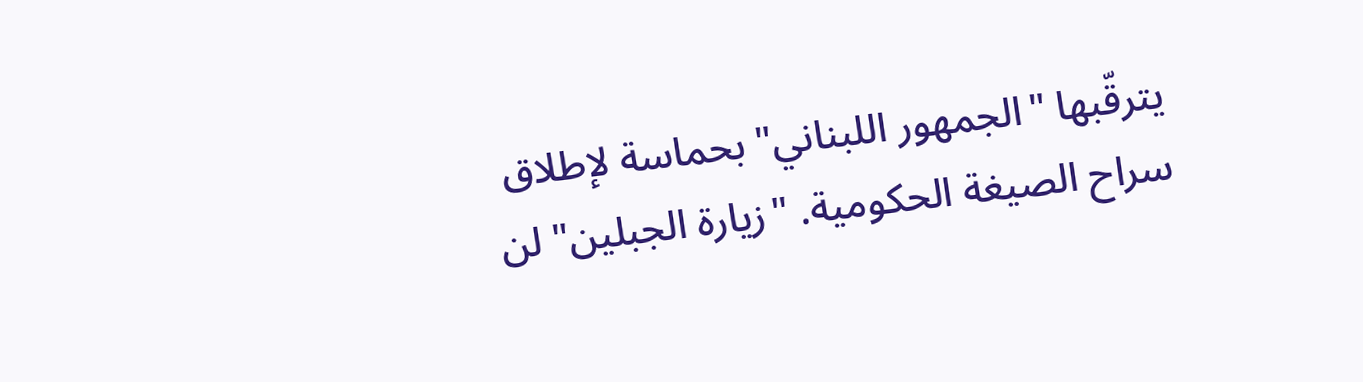يترقّبها "الجمهور اللبناني" بحماسة لإطلاق سراح الصيغة الحكومية. "زيارة الجبلين" لن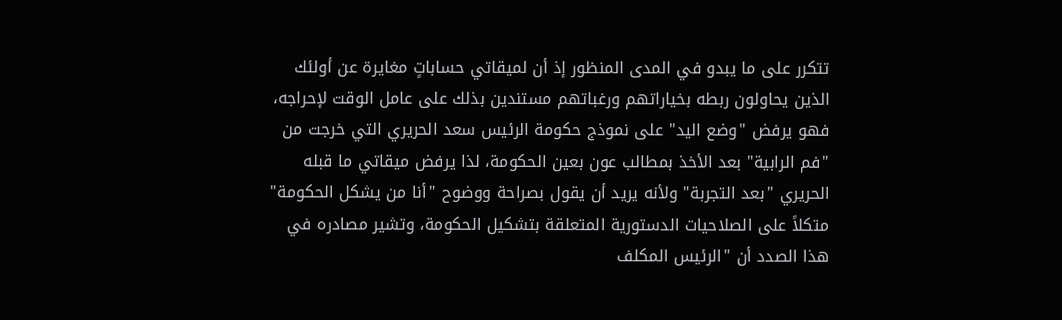تتكرر على ما يبدو في المدى المنظور إذ أن لميقاتي حساباتٍ مغايرة عن أولئك الذين يحاولون ربطه بخياراتهم ورغباتهم مستندين بذلك على عامل الوقت لإحراجه، فهو يرفض "وضع اليد" على نموذج حكومة الرئيس سعد الحريري التي خرجت من "فم الرابية" بعد الأخذ بمطالب عون بعين الحكومة، لذا يرفض ميقاتي ما قبله الحريري "بعد التجربة" ولأنه يريد أن يقول بصراحة ووضوح "أنا من يشكل الحكومة" متكلاً على الصلاحيات الدستورية المتعلقة بتشكيل الحكومة، وتشير مصادره في هذا الصدد أن "الرئيس المكلف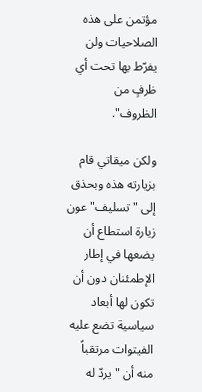مؤتمن على هذه الصلاحيات ولن يفرّط بها تحت أي ظرفٍ من الظروف".

ولكن ميقاتي قام بزيارته هذه وبحذق إلى "تسليف" عون زيارة استطاع أن يضعها في إطار الإطمئنان دون أن تكون لها أبعاد سياسية تضع عليه الفيتوات مرتقباً منه أن "يردّ له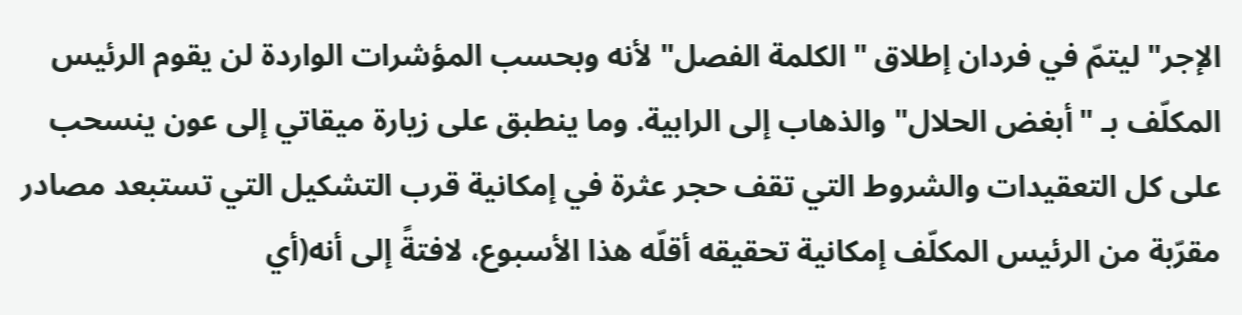الإجر" ليتمّ في فردان إطلاق "الكلمة الفصل" لأنه وبحسب المؤشرات الواردة لن يقوم الرئيس المكلّف بـ "أبغض الحلال" والذهاب إلى الرابية. وما ينطبق على زيارة ميقاتي إلى عون ينسحب على كل التعقيدات والشروط التي تقف حجر عثرة في إمكانية قرب التشكيل التي تستبعد مصادر مقرّبة من الرئيس المكلّف إمكانية تحقيقه أقلّه هذا الأسبوع، لافتةً إلى أنه(أي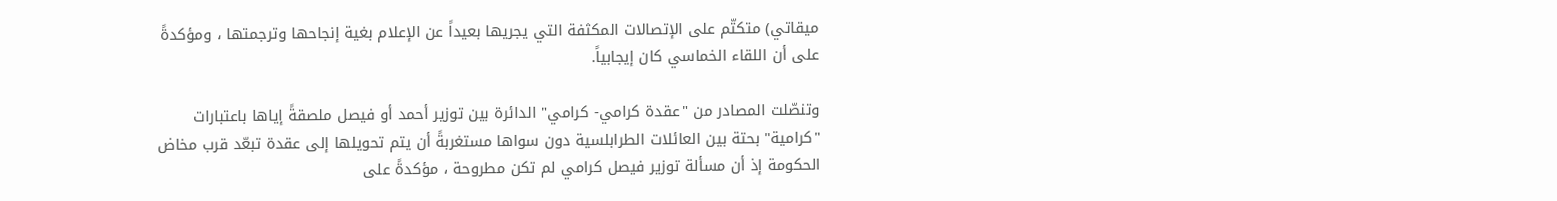ميقاتي) متكتّم على الإتصالات المكثفة التي يجريها بعيداً عن الإعلام بغية إنجاحها وترجمتها ، ومؤكدةً على أن اللقاء الخماسي كان إيجابياً.

وتنصّلت المصادر من "عقدة كرامي- كرامي" الدائرة بين توزير أحمد أو فيصل ملصقةً إياها باعتبارات "كرامية" بحتة بين العائلات الطرابلسية دون سواها مستغربةً أن يتم تحويلها إلى عقدة تبعّد قرب مخاض الحكومة إذ أن مسألة توزير فيصل كرامي لم تكن مطروحة ، مؤكدةً على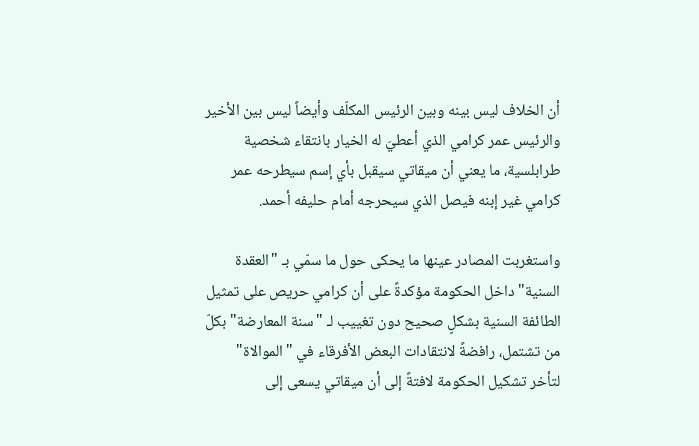أن الخلاف ليس بينه وبين الرئيس المكلّف وأيضاً ليس بين الأخير والرئيس عمر كرامي الذي أعطيَ له الخيار بانتقاء شخصية طرابلسية، ما يعني أن ميقاتي سيقبل بأي إسم سيطرحه عمر كرامي غير إبنه فيصل الذي سيحرجه أمام حليفه أحمد.

واستغربت المصادر عينها ما يحكى حول ما سمّي بـ "العقدة السنية" داخل الحكومة مؤكدةً على أن كرامي حريص على تمثيل الطائفة السنية بشكلٍ صحيح دون تغييب لـ "سنة المعارضة" بكلّ من تشتمل، رافضةً لانتقادات البعض الأفرقاء في "الموالاة" لتأخر تشكيل الحكومة لافتةً إلى أن ميقاتي يسعى إلى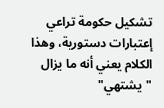تشكيل حكومة تراعي إعتبارات دستورية، وهذا الكلام يعني أنه ما يزال "يشتهي"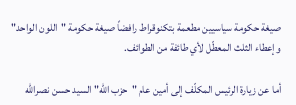صيغة حكومة سياسيين مطعمة بتكنوقراط رافضاً صيغة حكومة "اللون الواحد" وإعطاء الثلث المعطّل لأي طائفة من الطوائف.

أما عن زيارة الرئيس المكلّف إلى أمين عام "حزب الله" السيد حسن نصرالله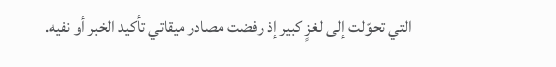التي تحوّلت إلى لغزٍ كبير إذ رفضت مصادر ميقاتي تأكيد الخبر أو نفيه.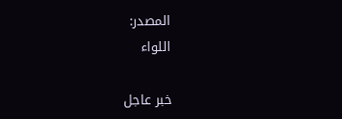المصدر:
اللواء

خبر عاجل